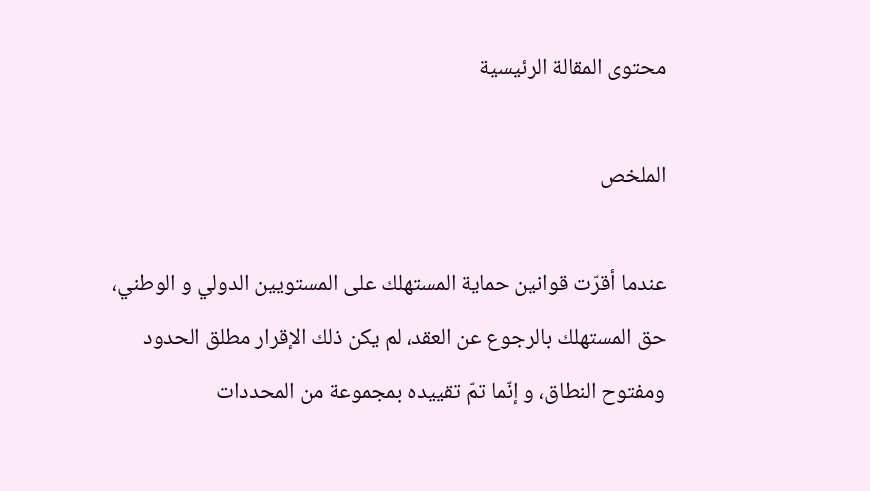محتوى المقالة الرئيسية

الملخص

عندما أقرّت قوانين حماية المستهلك على المستويين الدولي و الوطني، حق المستهلك بالرجوع عن العقد، لم يكن ذلك الإقرار مطلق الحدود ومفتوح النطاق، و إنّما تمّ تقييده بمجموعة من المحددات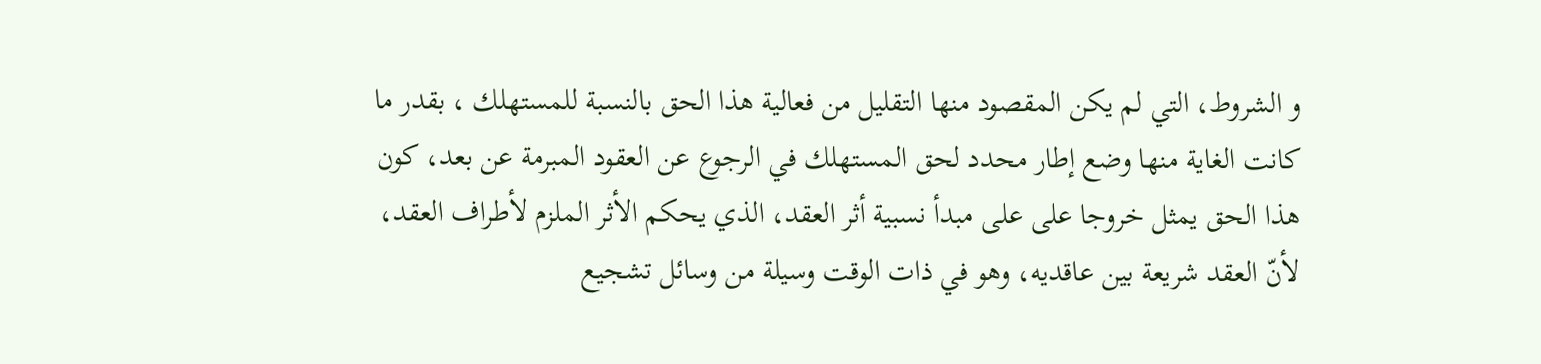و الشروط، التي لم يكن المقصود منها التقليل من فعالية هذا الحق بالنسبة للمستهلك ، بقدر ما كانت الغاية منها وضع إطار محدد لحق المستهلك في الرجوع عن العقود المبرمة عن بعد، كون هذا الحق يمثل خروجا على على مبدأ نسبية أثر العقد، الذي يحكم الأثر الملزم لأطراف العقد، لأنّ العقد شريعة بين عاقديه، وهو في ذات الوقت وسيلة من وسائل تشجيع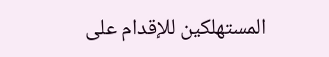المستهلكين للإقدام على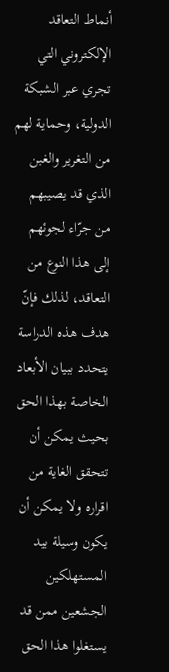أنماط التعاقد الإلكتروني التي تجري عبر الشبكة الدولية، وحماية لهم من التغرير والغبن الذي قد يصيبهم من جرّاء لجوئهم إلى هذا النوع من التعاقد، لذلك فإنّ هدف هذه الدراسة يتحدد ببيان الأبعاد الخاصة بهذا الحق بحيث يمكن أن تتحقق الغاية من اقراره ولا يمكن أن يكون وسيلة بيد المستهلكين الجشعين ممن قد يستغلوا هذا الحق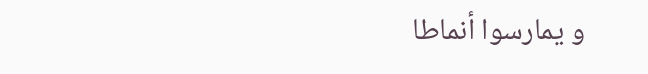و يمارسوا أنماطا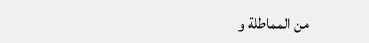من المماطلة و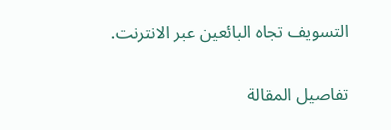التسويف تجاه البائعين عبر الانترنت.

تفاصيل المقالة